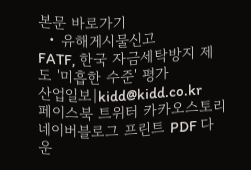본문 바로가기
  • 유해게시물신고
FATF, 한국 자금세탁방지 제도 '미흡한 수준' 평가
산업일보|kidd@kidd.co.kr
페이스북 트위터 카카오스토리 네이버블로그 프린트 PDF 다운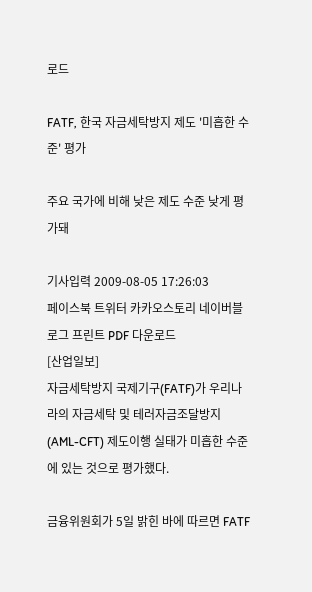로드

FATF, 한국 자금세탁방지 제도 '미흡한 수준' 평가

주요 국가에 비해 낮은 제도 수준 낮게 평가돼

기사입력 2009-08-05 17:26:03
페이스북 트위터 카카오스토리 네이버블로그 프린트 PDF 다운로드
[산업일보]
자금세탁방지 국제기구(FATF)가 우리나라의 자금세탁 및 테러자금조달방지(AML-CFT) 제도이행 실태가 미흡한 수준에 있는 것으로 평가했다.

금융위원회가 5일 밝힌 바에 따르면 FATF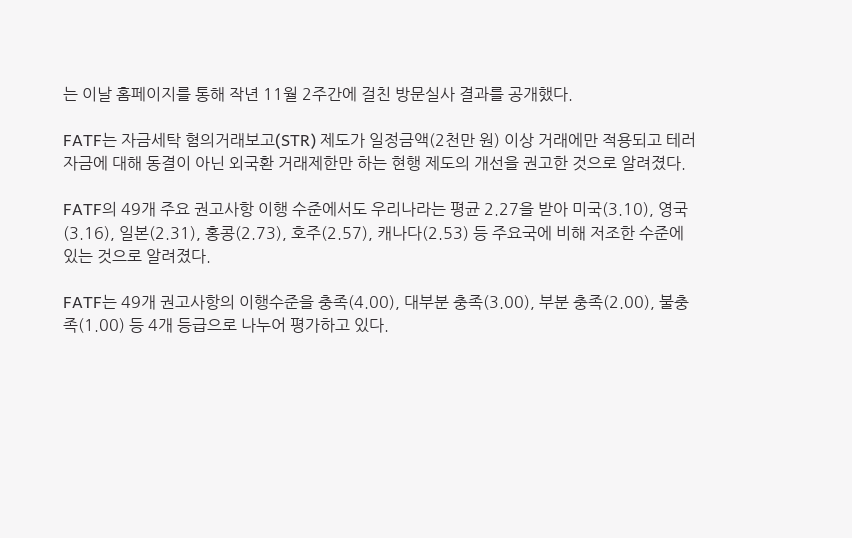는 이날 홈페이지를 통해 작년 11월 2주간에 걸친 방문실사 결과를 공개했다.

FATF는 자금세탁 혐의거래보고(STR) 제도가 일정금액(2천만 원) 이상 거래에만 적용되고 테러자금에 대해 동결이 아닌 외국환 거래제한만 하는 현행 제도의 개선을 권고한 것으로 알려졌다.

FATF의 49개 주요 권고사항 이행 수준에서도 우리나라는 평균 2.27을 받아 미국(3.10), 영국(3.16), 일본(2.31), 홍콩(2.73), 호주(2.57), 캐나다(2.53) 등 주요국에 비해 저조한 수준에 있는 것으로 알려졌다.

FATF는 49개 권고사항의 이행수준을 충족(4.00), 대부분 충족(3.00), 부분 충족(2.00), 불충족(1.00) 등 4개 등급으로 나누어 평가하고 있다.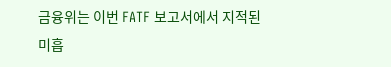금융위는 이번 FATF 보고서에서 지적된 미흡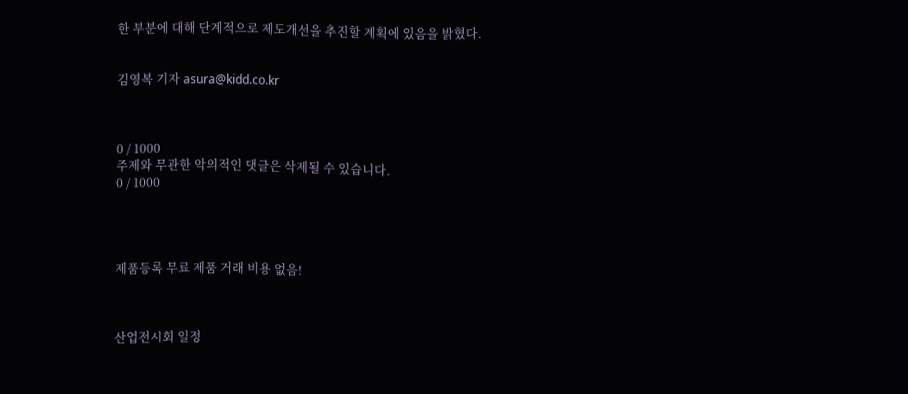한 부분에 대해 단계적으로 제도개선을 추진할 계획에 있음을 밝혔다.


김영복 기자 asura@kidd.co.kr



0 / 1000
주제와 무관한 악의적인 댓글은 삭제될 수 있습니다.
0 / 1000




제품등록 무료 제품 거래 비용 없음!



산업전시회 일정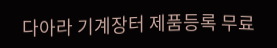다아라 기계장터 제품등록 무료